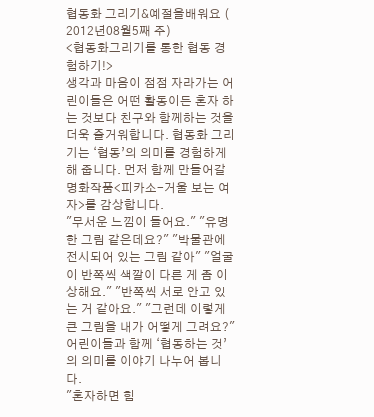협동화 그리기&예절을배워요 ( 2012년08월5째 주)
<협동화그리기를 통한 협동 경험하기!>
생각과 마음이 점점 자라가는 어린이들은 어떤 활동이든 혼자 하는 것보다 친구와 함께하는 것을 더욱 즐거워합니다. 협동화 그리기는 ‘협동’의 의미를 경험하게 해 줍니다. 먼저 함께 만들어갈 명화작품<피카소-거울 보는 여자>를 감상합니다.
"무서운 느낌이 들어요." "유명한 그림 같은데요?" "박물관에 전시되어 있는 그림 같아" "얼굴이 반쪽씩 색깔이 다른 게 좀 이상해요." "반쪽씩 서로 안고 있는 거 같아요." "그런데 이렇게 큰 그림을 내가 어떻게 그려요?"
어린이들과 함께 ‘협동하는 것’의 의미를 이야기 나누어 봅니다.
"혼자하면 힘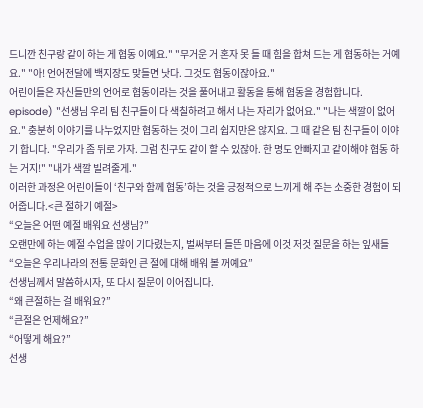드니깐 친구랑 같이 하는 게 협동 이예요." "무거운 거 혼자 못 들 때 힘을 합쳐 드는 게 협동하는 거예요." "아! 언어전달에 백지장도 맞들면 낫다. 그것도 협동이잖아요."
어린이들은 자신들만의 언어로 협동이라는 것을 풀어내고 활동을 통해 협동을 경험합니다.
episode) "선생님 우리 팀 친구들이 다 색칠하려고 해서 나는 자리가 없어요." "나는 색깔이 없어요." 충분히 이야기를 나누었지만 협동하는 것이 그리 쉽지만은 않지요. 그 때 같은 팀 친구들이 이야기 합니다. "우리가 좀 뒤로 가자. 그럼 친구도 같이 할 수 있잖아. 한 명도 안빠지고 같이해야 협동 하는 거지!" "내가 색깔 빌려줄게."
이러한 과정은 어린이들이 ‘친구와 함께 협동’하는 것을 긍정적으로 느끼게 해 주는 소중한 경험이 되어줍니다.<큰 절하기 예절>
“오늘은 어떤 예절 배워요 선생님?”
오랜만에 하는 예절 수업을 많이 기다렸는지, 벌써부터 들뜬 마음에 이것 저것 질문을 하는 잎새들
“오늘은 우리나라의 전통 문화인 큰 절에 대해 배워 볼 꺼예요”
선생님께서 말씀하시자, 또 다시 질문이 이어집니다.
“왜 큰절하는 걸 배워요?”
“큰절은 언제해요?”
“어떻게 해요?”
선생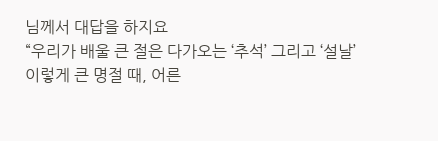님께서 대답을 하지요
“우리가 배울 큰 절은 다가오는 ‘추석’ 그리고 ‘설날’ 이렇게 큰 명절 때, 어른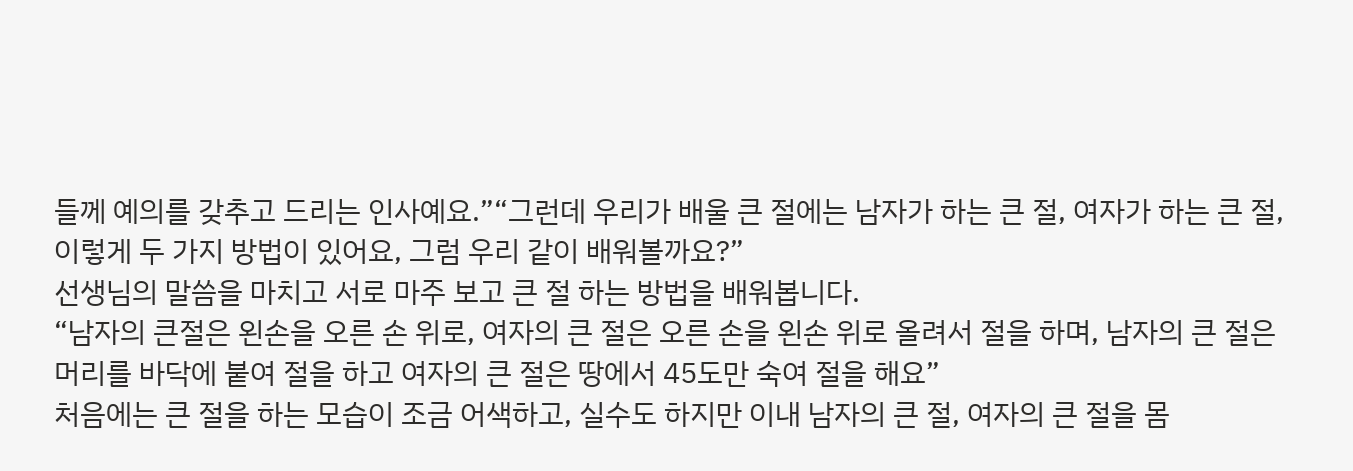들께 예의를 갖추고 드리는 인사예요.”“그런데 우리가 배울 큰 절에는 남자가 하는 큰 절, 여자가 하는 큰 절, 이렇게 두 가지 방법이 있어요, 그럼 우리 같이 배워볼까요?”
선생님의 말씀을 마치고 서로 마주 보고 큰 절 하는 방법을 배워봅니다.
“남자의 큰절은 왼손을 오른 손 위로, 여자의 큰 절은 오른 손을 왼손 위로 올려서 절을 하며, 남자의 큰 절은 머리를 바닥에 붙여 절을 하고 여자의 큰 절은 땅에서 45도만 숙여 절을 해요”
처음에는 큰 절을 하는 모습이 조금 어색하고, 실수도 하지만 이내 남자의 큰 절, 여자의 큰 절을 몸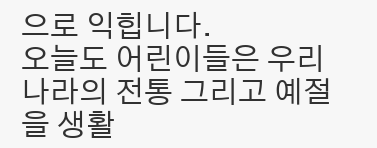으로 익힙니다.
오늘도 어린이들은 우리나라의 전통 그리고 예절을 생활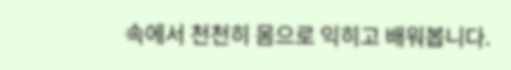속에서 천천히 몸으로 익히고 배워봅니다.